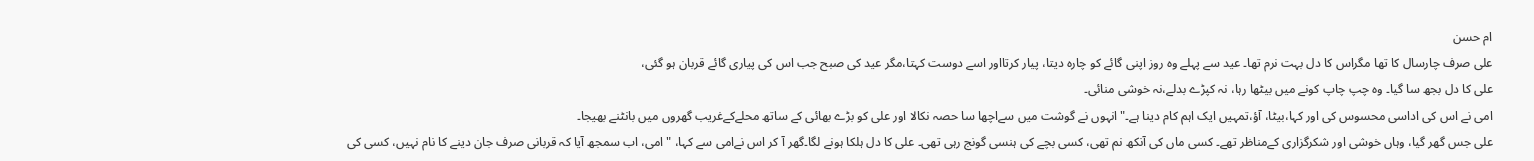ام حسن
علی صرف چارسال کا تھا مگراس کا دل بہت نرم تھا۔ عید سے پہلے وہ روز اپنی گائے کو چارہ دیتا، پیار کرتااور اسے دوست کہتا،مگر عید کی صبح جب اس کی پیاری گائے قربان ہو گئی،
علی کا دل بجھ سا گیا۔ وہ چپ چاپ کونے میں بیٹھا رہا، نہ کپڑے بدلے،نہ خوشی منائی۔
امی نے اس کی اداسی محسوس کی اور کہا،بیٹا، آؤ،تمہیں ایک اہم کام دینا ہے۔"انہوں نے گوشت میں سےاچھا سا حصہ نکالا اور علی کو بڑے بھائی کے ساتھ محلےکےغریب گھروں میں بانٹنے بھیجا۔
علی جس گھر گیا، وہاں خوشی اور شکرگزاری کےمناظر تھے۔ کسی ماں کی آنکھ نم تھی، کسی بچے کی ہنسی گونج رہی تھی۔ علی کا دل ہلکا ہونے لگا۔گھر آ کر اس نےامی سے کہا، "امی، اب سمجھ آیا کہ قربانی صرف جان دینے کا نام نہیں، کسی کی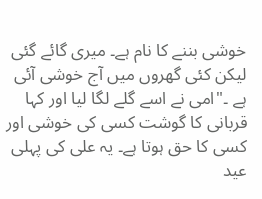خوشی بننے کا نام ہے۔ میری گائے گئی لیکن کئی گھروں میں آج خوشی آئی ہے ۔"امی نے اسے گلے لگا لیا اور کہا قربانی کا گوشت کسی کی خوشی اور کسی کا حق ہوتا ہے۔ یہ علی کی پہلی عید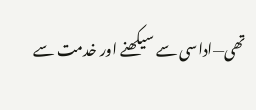تھی—اداسی سے سیکھنے اور خدمت سے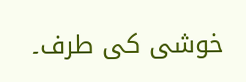خوشی کی طرف۔